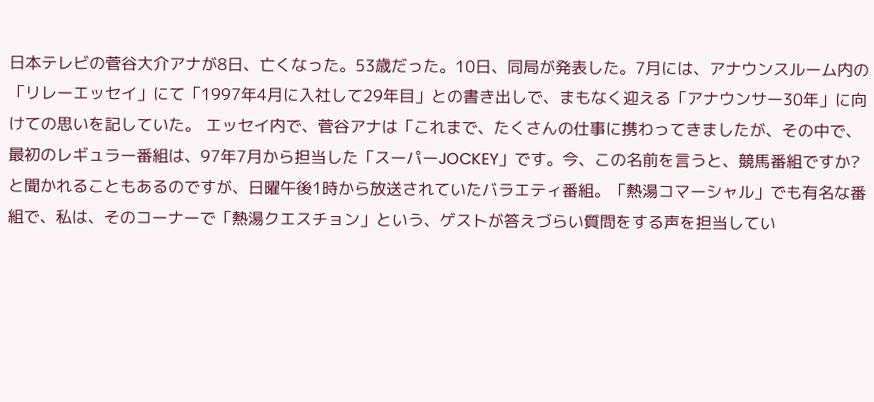日本テレビの菅谷大介アナが8日、亡くなった。53歳だった。10日、同局が発表した。7月には、アナウンスルーム内の「リレーエッセイ」にて「1997年4月に入社して29年目」との書き出しで、まもなく迎える「アナウンサー30年」に向けての思いを記していた。 エッセイ内で、菅谷アナは「これまで、たくさんの仕事に携わってきましたが、その中で、最初のレギュラー番組は、97年7月から担当した「スーパーJOCKEY」です。今、この名前を言うと、競馬番組ですか?と聞かれることもあるのですが、日曜午後1時から放送されていたバラエティ番組。「熱湯コマーシャル」でも有名な番組で、私は、そのコーナーで「熱湯クエスチョン」という、ゲストが答えづらい質問をする声を担当してい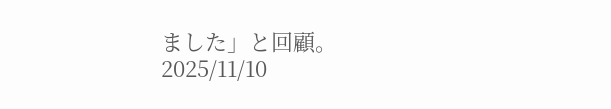ました」と回顧。
2025/11/10